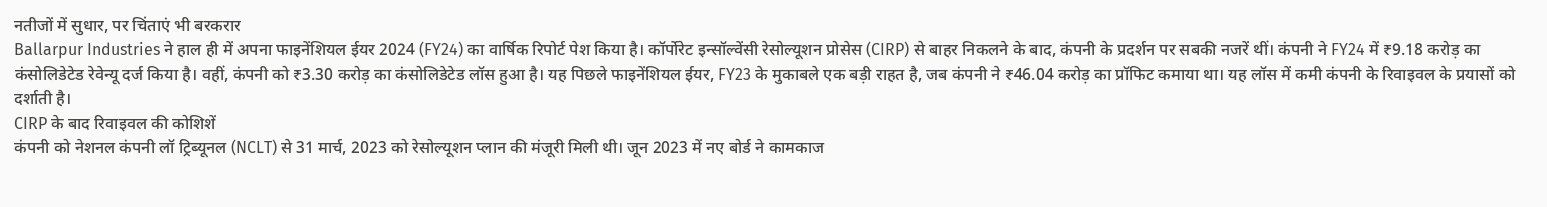नतीजों में सुधार, पर चिंताएं भी बरकरार
Ballarpur Industries ने हाल ही में अपना फाइनेंशियल ईयर 2024 (FY24) का वार्षिक रिपोर्ट पेश किया है। कॉर्पोरेट इन्सॉल्वेंसी रेसोल्यूशन प्रोसेस (CIRP) से बाहर निकलने के बाद, कंपनी के प्रदर्शन पर सबकी नजरें थीं। कंपनी ने FY24 में ₹9.18 करोड़ का कंसोलिडेटेड रेवेन्यू दर्ज किया है। वहीं, कंपनी को ₹3.30 करोड़ का कंसोलिडेटेड लॉस हुआ है। यह पिछले फाइनेंशियल ईयर, FY23 के मुकाबले एक बड़ी राहत है, जब कंपनी ने ₹46.04 करोड़ का प्रॉफिट कमाया था। यह लॉस में कमी कंपनी के रिवाइवल के प्रयासों को दर्शाती है।
CIRP के बाद रिवाइवल की कोशिशें
कंपनी को नेशनल कंपनी लॉ ट्रिब्यूनल (NCLT) से 31 मार्च, 2023 को रेसोल्यूशन प्लान की मंजूरी मिली थी। जून 2023 में नए बोर्ड ने कामकाज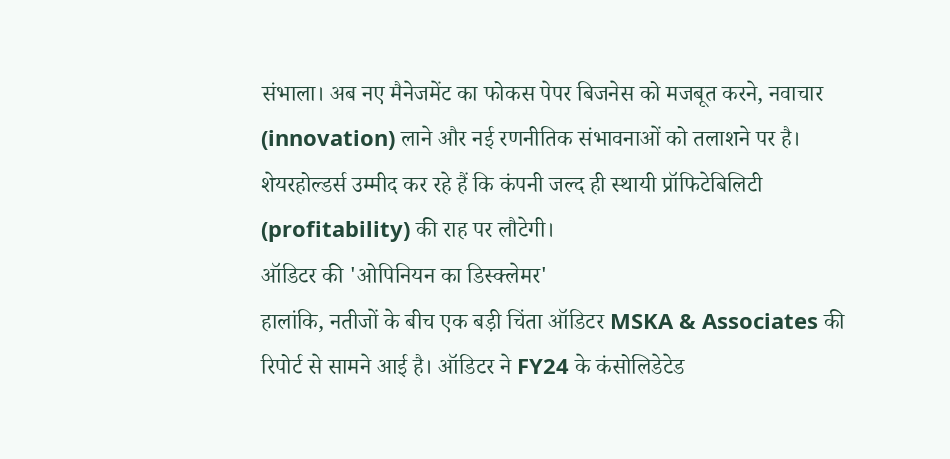संभाला। अब नए मैनेजमेंट का फोकस पेपर बिजनेस को मजबूत करने, नवाचार (innovation) लाने और नई रणनीतिक संभावनाओं को तलाशने पर है। शेयरहोल्डर्स उम्मीद कर रहे हैं कि कंपनी जल्द ही स्थायी प्रॉफिटेबिलिटी (profitability) की राह पर लौटेगी।
ऑडिटर की 'ओपिनियन का डिस्क्लेमर'
हालांकि, नतीजों के बीच एक बड़ी चिंता ऑडिटर MSKA & Associates की रिपोर्ट से सामने आई है। ऑडिटर ने FY24 के कंसोलिडेटेड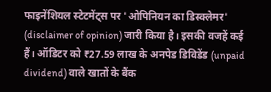फाइनेंशियल स्टेटमेंट्स पर 'ओपिनियन का डिस्क्लेमर' (disclaimer of opinion) जारी किया है। इसकी वजहें कई हैं। ऑडिटर को ₹27.59 लाख के अनपेड डिविडेंड (unpaid dividend) वाले खातों के बैंक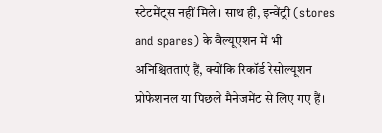स्टेटमेंट्स नहीं मिले। साथ ही, इन्वेंट्री (stores and spares) के वैल्यूएशन में भी अनिश्चितताएं हैं, क्योंकि रिकॉर्ड रेसोल्यूशन प्रोफेशनल या पिछले मैनेजमेंट से लिए गए हैं।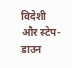विदेशी और स्टेप-डाउन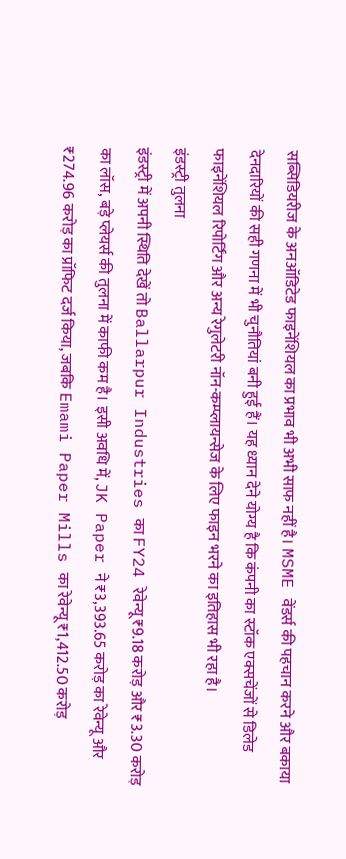सब्सिडियरीज के अनऑडिटेड फाइनेंशियल का प्रभाव भी अभी साफ नहीं है। MSME वेंडर्स की पहचान करने और बकाया देनदारियों की सही गणना में भी चुनौतियां बनी हुई हैं। यह ध्यान देने योग्य है कि कंपनी का स्टॉक एक्सचेंजों से डिलेड फाइनेंशियल रिपोर्टिंग और अन्य रेगुलेटरी नॉन-कम्प्लायन्सेज के लिए फाइन भरने का इतिहास भी रहा है।
इंडस्ट्री तुलना
इंडस्ट्री में अपनी स्थिति देखें तो Ballarpur Industries का FY24 रेवेन्यू ₹9.18 करोड़ और ₹3.30 करोड़ का लॉस, बड़े प्लेयर्स की तुलना में काफी कम है। इसी अवधि में, JK Paper ने ₹3,393.65 करोड़ का रेवेन्यू और ₹274.96 करोड़ का प्रॉफिट दर्ज किया, जबकि Emami Paper Mills का रेवेन्यू ₹1,412.50 करोड़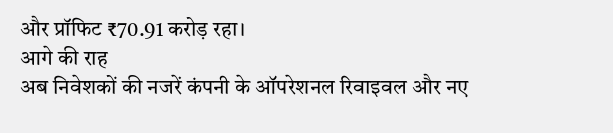और प्रॉफिट ₹70.91 करोड़ रहा।
आगे की राह
अब निवेशकों की नजरें कंपनी के ऑपरेशनल रिवाइवल और नए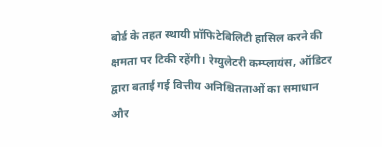बोर्ड के तहत स्थायी प्रॉफिटेबिलिटी हासिल करने की क्षमता पर टिकी रहेंगी। रेग्युलेटरी कम्प्लायंस, ऑडिटर द्वारा बताई गई वित्तीय अनिश्चितताओं का समाधान और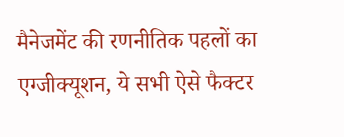मैनेजमेंट की रणनीतिक पहलों का एग्जीक्यूशन, ये सभी ऐसे फैक्टर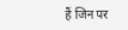हैं जिन पर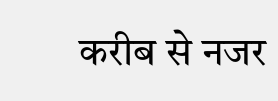करीब से नजर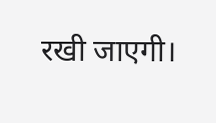रखी जाएगी।